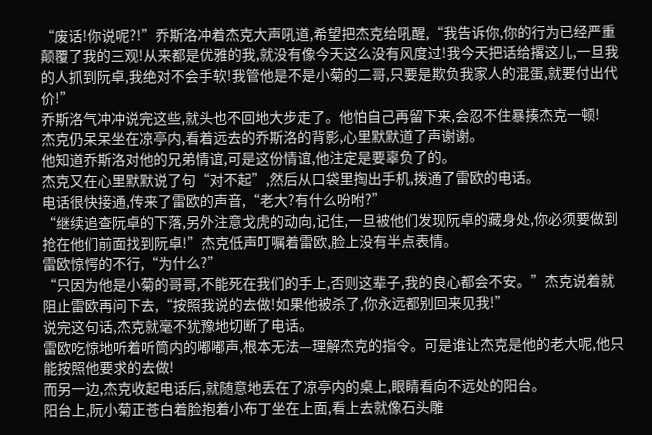“废话!你说呢?!”乔斯洛冲着杰克大声吼道,希望把杰克给吼醒,“我告诉你,你的行为已经严重颠覆了我的三观!从来都是优雅的我,就没有像今天这么没有风度过!我今天把话给撂这儿,一旦我的人抓到阮卓,我绝对不会手软!我管他是不是小菊的二哥,只要是欺负我家人的混蛋,就要付出代价!”
乔斯洛气冲冲说完这些,就头也不回地大步走了。他怕自己再留下来,会忍不住暴揍杰克一顿!
杰克仍呆呆坐在凉亭内,看着远去的乔斯洛的背影,心里默默道了声谢谢。
他知道乔斯洛对他的兄弟情谊,可是这份情谊,他注定是要辜负了的。
杰克又在心里默默说了句“对不起”,然后从口袋里掏出手机,拨通了雷欧的电话。
电话很快接通,传来了雷欧的声音,“老大?有什么吩咐?”
“继续追查阮卓的下落,另外注意戈虎的动向,记住,一旦被他们发现阮卓的藏身处,你必须要做到抢在他们前面找到阮卓!”杰克低声叮嘱着雷欧,脸上没有半点表情。
雷欧惊愕的不行,“为什么?”
“只因为他是小菊的哥哥,不能死在我们的手上,否则这辈子,我的良心都会不安。”杰克说着就阻止雷欧再问下去,“按照我说的去做!如果他被杀了,你永远都别回来见我!”
说完这句话,杰克就毫不犹豫地切断了电话。
雷欧吃惊地听着听筒内的嘟嘟声,根本无法—理解杰克的指令。可是谁让杰克是他的老大呢,他只能按照他要求的去做!
而另一边,杰克收起电话后,就随意地丢在了凉亭内的桌上,眼睛看向不远处的阳台。
阳台上,阮小菊正苍白着脸抱着小布丁坐在上面,看上去就像石头雕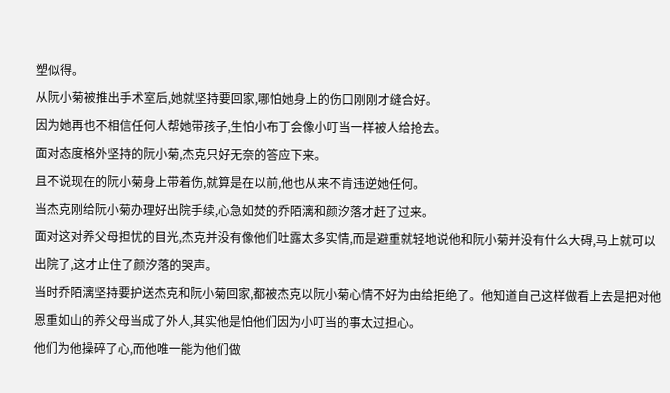塑似得。
从阮小菊被推出手术室后,她就坚持要回家,哪怕她身上的伤口刚刚才缝合好。
因为她再也不相信任何人帮她带孩子,生怕小布丁会像小叮当一样被人给抢去。
面对态度格外坚持的阮小菊,杰克只好无奈的答应下来。
且不说现在的阮小菊身上带着伤,就算是在以前,他也从来不肯违逆她任何。
当杰克刚给阮小菊办理好出院手续,心急如焚的乔陌漓和颜汐落才赶了过来。
面对这对养父母担忧的目光,杰克并没有像他们吐露太多实情,而是避重就轻地说他和阮小菊并没有什么大碍,马上就可以出院了,这才止住了颜汐落的哭声。
当时乔陌漓坚持要护送杰克和阮小菊回家,都被杰克以阮小菊心情不好为由给拒绝了。他知道自己这样做看上去是把对他恩重如山的养父母当成了外人,其实他是怕他们因为小叮当的事太过担心。
他们为他操碎了心,而他唯一能为他们做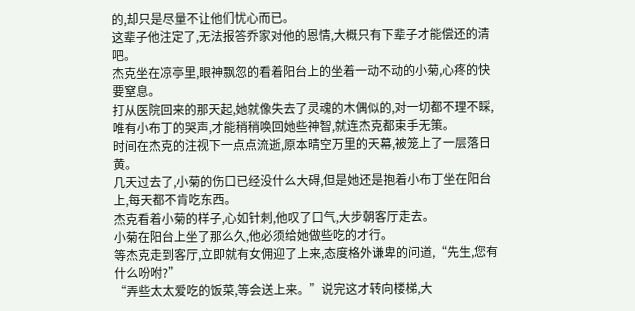的,却只是尽量不让他们忧心而已。
这辈子他注定了,无法报答乔家对他的恩情,大概只有下辈子才能偿还的清吧。
杰克坐在凉亭里,眼神飘忽的看着阳台上的坐着一动不动的小菊,心疼的快要窒息。
打从医院回来的那天起,她就像失去了灵魂的木偶似的,对一切都不理不睬,唯有小布丁的哭声,才能稍稍唤回她些神智,就连杰克都束手无策。
时间在杰克的注视下一点点流逝,原本晴空万里的天幕,被笼上了一层落日黄。
几天过去了,小菊的伤口已经没什么大碍,但是她还是抱着小布丁坐在阳台上,每天都不肯吃东西。
杰克看着小菊的样子,心如针刺,他叹了口气,大步朝客厅走去。
小菊在阳台上坐了那么久,他必须给她做些吃的才行。
等杰克走到客厅,立即就有女佣迎了上来,态度格外谦卑的问道,“先生,您有什么吩咐?”
“弄些太太爱吃的饭菜,等会送上来。”说完这才转向楼梯,大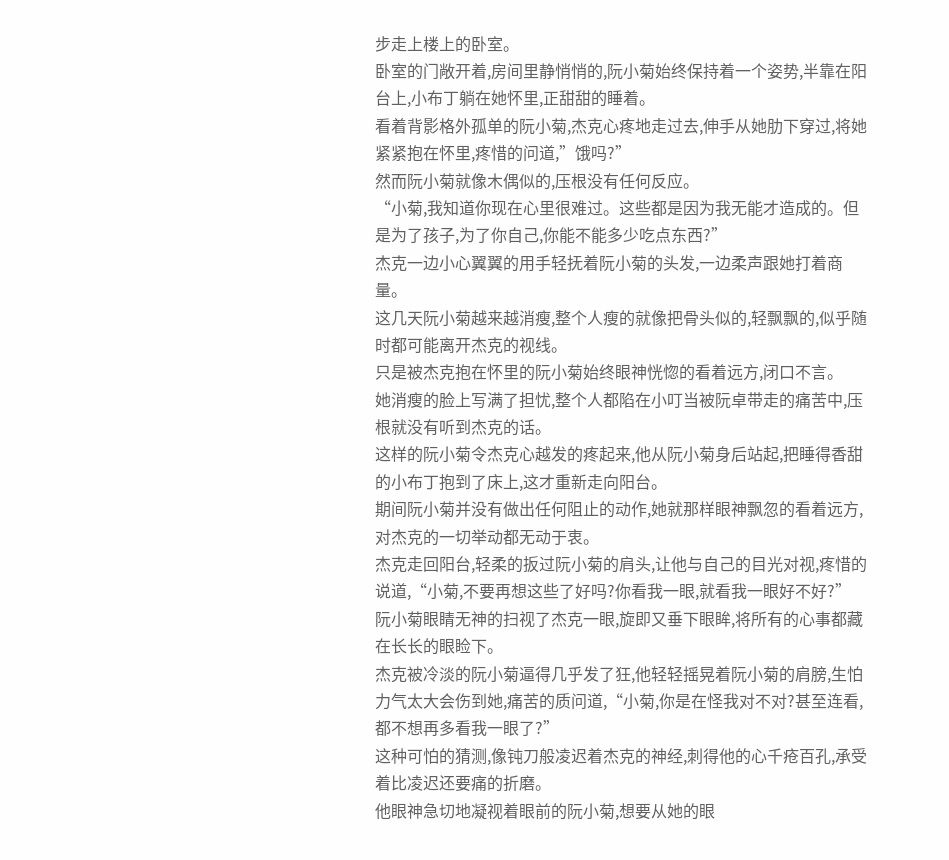步走上楼上的卧室。
卧室的门敞开着,房间里静悄悄的,阮小菊始终保持着一个姿势,半靠在阳台上,小布丁躺在她怀里,正甜甜的睡着。
看着背影格外孤单的阮小菊,杰克心疼地走过去,伸手从她肋下穿过,将她紧紧抱在怀里,疼惜的问道,”饿吗?”
然而阮小菊就像木偶似的,压根没有任何反应。
“小菊,我知道你现在心里很难过。这些都是因为我无能才造成的。但是为了孩子,为了你自己,你能不能多少吃点东西?”
杰克一边小心翼翼的用手轻抚着阮小菊的头发,一边柔声跟她打着商量。
这几天阮小菊越来越消瘦,整个人瘦的就像把骨头似的,轻飘飘的,似乎随时都可能离开杰克的视线。
只是被杰克抱在怀里的阮小菊始终眼神恍惚的看着远方,闭口不言。
她消瘦的脸上写满了担忧,整个人都陷在小叮当被阮卓带走的痛苦中,压根就没有听到杰克的话。
这样的阮小菊令杰克心越发的疼起来,他从阮小菊身后站起,把睡得香甜的小布丁抱到了床上,这才重新走向阳台。
期间阮小菊并没有做出任何阻止的动作,她就那样眼神飘忽的看着远方,对杰克的一切举动都无动于衷。
杰克走回阳台,轻柔的扳过阮小菊的肩头,让他与自己的目光对视,疼惜的说道,“小菊,不要再想这些了好吗?你看我一眼,就看我一眼好不好?”
阮小菊眼睛无神的扫视了杰克一眼,旋即又垂下眼眸,将所有的心事都藏在长长的眼睑下。
杰克被冷淡的阮小菊逼得几乎发了狂,他轻轻摇晃着阮小菊的肩膀,生怕力气太大会伤到她,痛苦的质问道,“小菊,你是在怪我对不对?甚至连看,都不想再多看我一眼了?”
这种可怕的猜测,像钝刀般凌迟着杰克的神经,刺得他的心千疮百孔,承受着比凌迟还要痛的折磨。
他眼神急切地凝视着眼前的阮小菊,想要从她的眼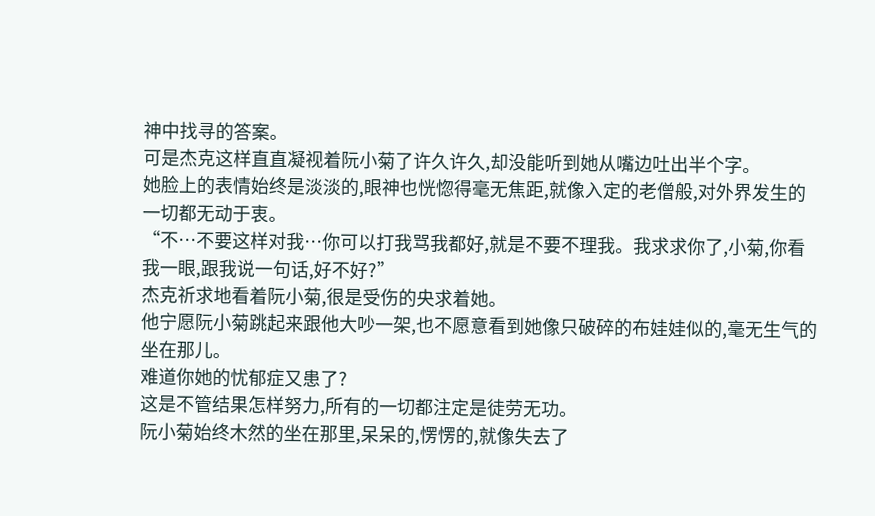神中找寻的答案。
可是杰克这样直直凝视着阮小菊了许久许久,却没能听到她从嘴边吐出半个字。
她脸上的表情始终是淡淡的,眼神也恍惚得毫无焦距,就像入定的老僧般,对外界发生的一切都无动于衷。
“不…不要这样对我…你可以打我骂我都好,就是不要不理我。我求求你了,小菊,你看我一眼,跟我说一句话,好不好?”
杰克祈求地看着阮小菊,很是受伤的央求着她。
他宁愿阮小菊跳起来跟他大吵一架,也不愿意看到她像只破碎的布娃娃似的,毫无生气的坐在那儿。
难道你她的忧郁症又患了?
这是不管结果怎样努力,所有的一切都注定是徒劳无功。
阮小菊始终木然的坐在那里,呆呆的,愣愣的,就像失去了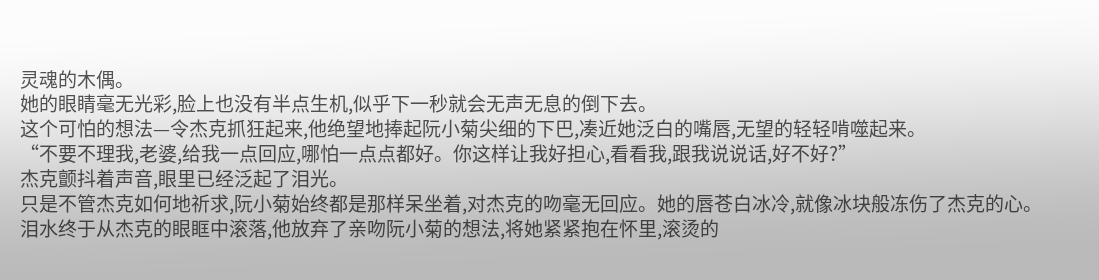灵魂的木偶。
她的眼睛毫无光彩,脸上也没有半点生机,似乎下一秒就会无声无息的倒下去。
这个可怕的想法—令杰克抓狂起来,他绝望地捧起阮小菊尖细的下巴,凑近她泛白的嘴唇,无望的轻轻啃噬起来。
“不要不理我,老婆,给我一点回应,哪怕一点点都好。你这样让我好担心,看看我,跟我说说话,好不好?”
杰克颤抖着声音,眼里已经泛起了泪光。
只是不管杰克如何地祈求,阮小菊始终都是那样呆坐着,对杰克的吻毫无回应。她的唇苍白冰冷,就像冰块般冻伤了杰克的心。
泪水终于从杰克的眼眶中滚落,他放弃了亲吻阮小菊的想法,将她紧紧抱在怀里,滚烫的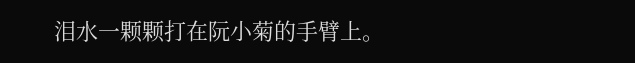泪水一颗颗打在阮小菊的手臂上。